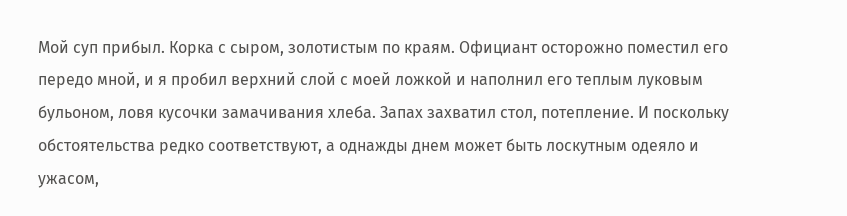Мой суп прибыл. Корка с сыром, золотистым по краям. Официант осторожно поместил его передо мной, и я пробил верхний слой с моей ложкой и наполнил его теплым луковым бульоном, ловя кусочки замачивания хлеба. Запах захватил стол, потепление. И поскольку обстоятельства редко соответствуют, а однажды днем может быть лоскутным одеяло и ужасом,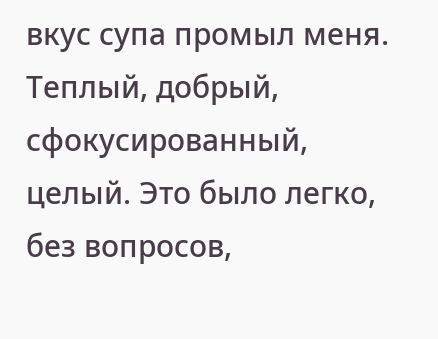вкус супа промыл меня. Теплый, добрый, сфокусированный, целый. Это было легко, без вопросов,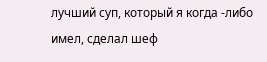лучший суп, который я когда -либо имел, сделал шеф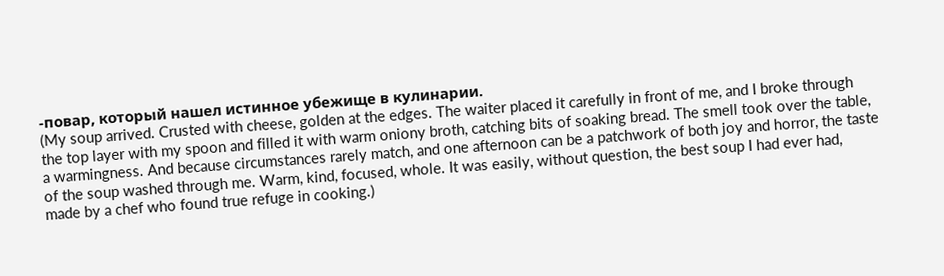-повар, который нашел истинное убежище в кулинарии.
(My soup arrived. Crusted with cheese, golden at the edges. The waiter placed it carefully in front of me, and I broke through the top layer with my spoon and filled it with warm oniony broth, catching bits of soaking bread. The smell took over the table, a warmingness. And because circumstances rarely match, and one afternoon can be a patchwork of both joy and horror, the taste of the soup washed through me. Warm, kind, focused, whole. It was easily, without question, the best soup I had ever had, made by a chef who found true refuge in cooking.)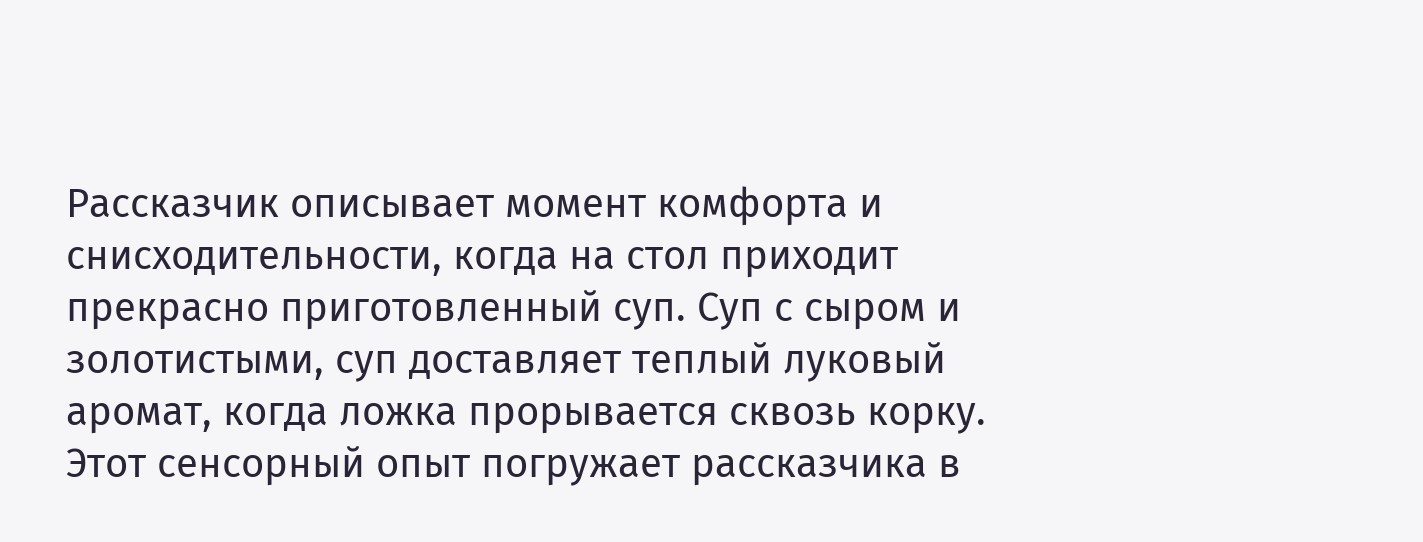Рассказчик описывает момент комфорта и снисходительности, когда на стол приходит прекрасно приготовленный суп. Суп с сыром и золотистыми, суп доставляет теплый луковый аромат, когда ложка прорывается сквозь корку. Этот сенсорный опыт погружает рассказчика в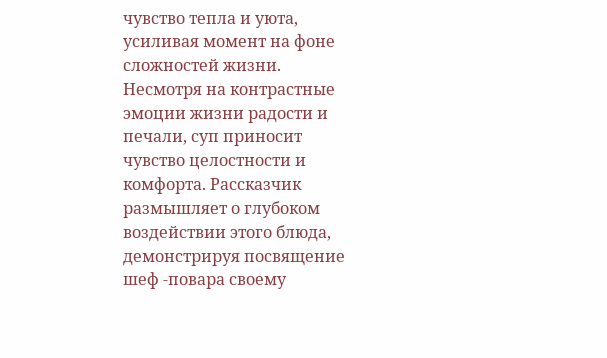чувство тепла и уюта, усиливая момент на фоне сложностей жизни.
Несмотря на контрастные эмоции жизни радости и печали, суп приносит чувство целостности и комфорта. Рассказчик размышляет о глубоком воздействии этого блюда, демонстрируя посвящение шеф -повара своему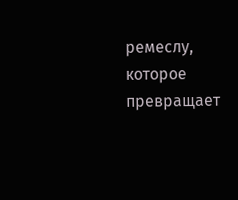ремеслу, которое превращает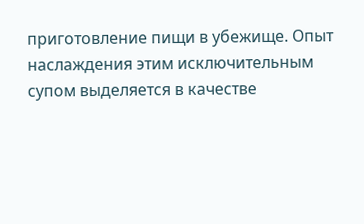приготовление пищи в убежище. Опыт наслаждения этим исключительным супом выделяется в качестве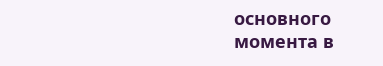основного момента в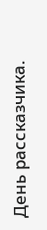День рассказчика.